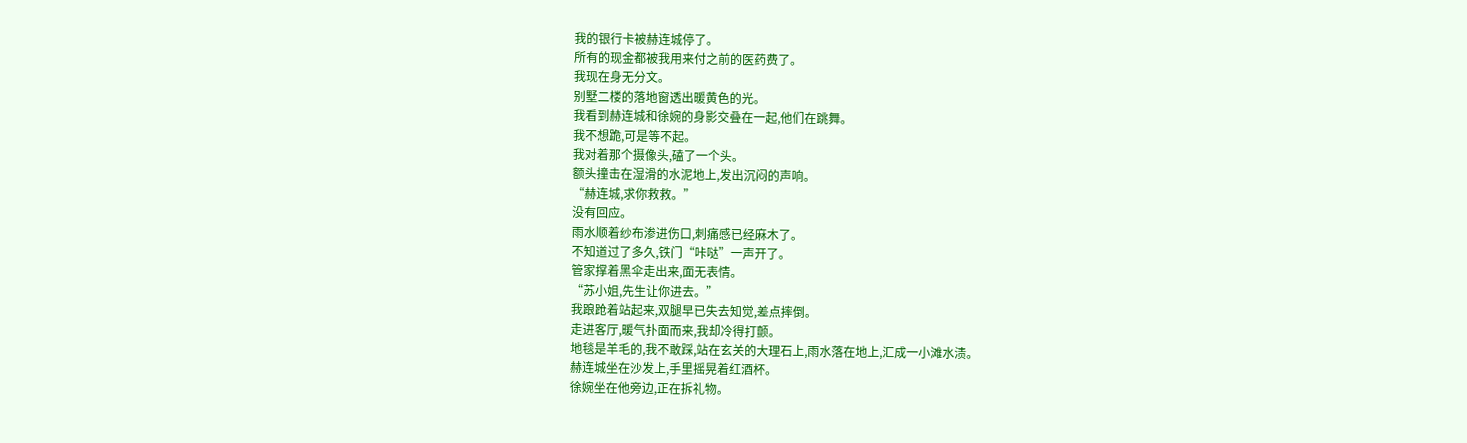我的银行卡被赫连城停了。
所有的现金都被我用来付之前的医药费了。
我现在身无分文。
别墅二楼的落地窗透出暖黄色的光。
我看到赫连城和徐婉的身影交叠在一起,他们在跳舞。
我不想跪,可是等不起。
我对着那个摄像头,磕了一个头。
额头撞击在湿滑的水泥地上,发出沉闷的声响。
“赫连城,求你救救。”
没有回应。
雨水顺着纱布渗进伤口,刺痛感已经麻木了。
不知道过了多久,铁门“咔哒”一声开了。
管家撑着黑伞走出来,面无表情。
“苏小姐,先生让你进去。”
我踉跄着站起来,双腿早已失去知觉,差点摔倒。
走进客厅,暖气扑面而来,我却冷得打颤。
地毯是羊毛的,我不敢踩,站在玄关的大理石上,雨水落在地上,汇成一小滩水渍。
赫连城坐在沙发上,手里摇晃着红酒杯。
徐婉坐在他旁边,正在拆礼物。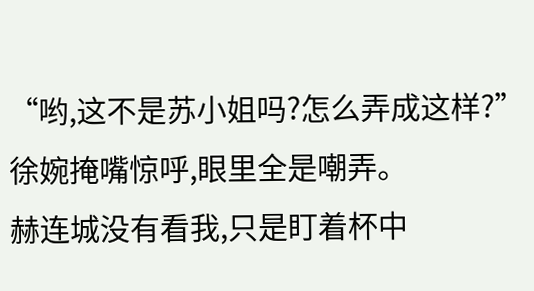“哟,这不是苏小姐吗?怎么弄成这样?”徐婉掩嘴惊呼,眼里全是嘲弄。
赫连城没有看我,只是盯着杯中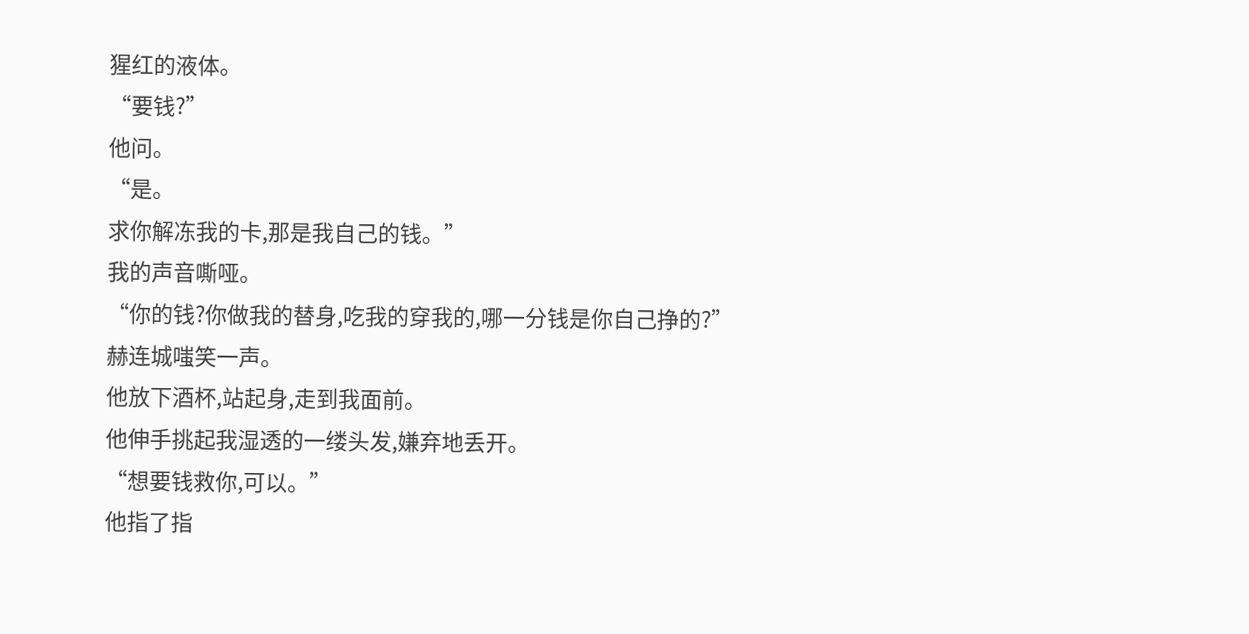猩红的液体。
“要钱?”
他问。
“是。
求你解冻我的卡,那是我自己的钱。”
我的声音嘶哑。
“你的钱?你做我的替身,吃我的穿我的,哪一分钱是你自己挣的?”
赫连城嗤笑一声。
他放下酒杯,站起身,走到我面前。
他伸手挑起我湿透的一缕头发,嫌弃地丢开。
“想要钱救你,可以。”
他指了指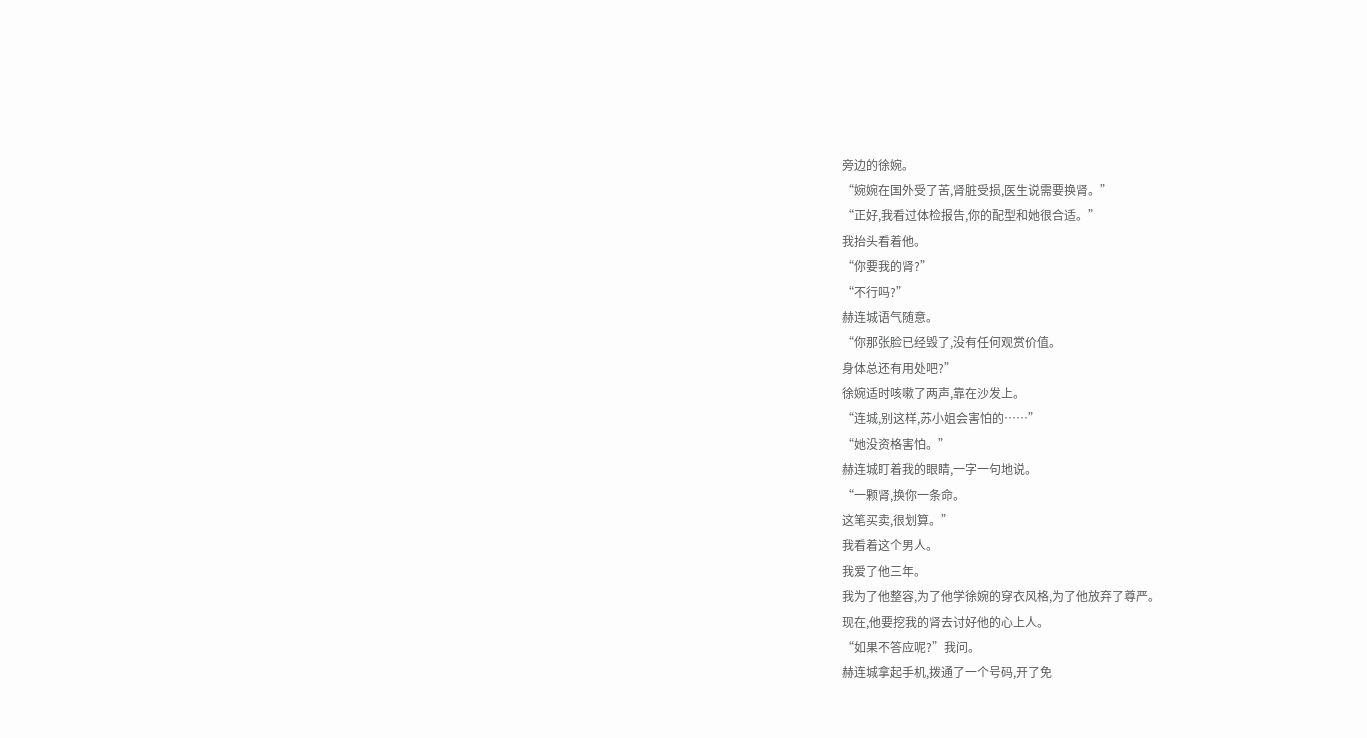旁边的徐婉。
“婉婉在国外受了苦,肾脏受损,医生说需要换肾。”
“正好,我看过体检报告,你的配型和她很合适。”
我抬头看着他。
“你要我的肾?”
“不行吗?”
赫连城语气随意。
“你那张脸已经毁了,没有任何观赏价值。
身体总还有用处吧?”
徐婉适时咳嗽了两声,靠在沙发上。
“连城,别这样,苏小姐会害怕的……”
“她没资格害怕。”
赫连城盯着我的眼睛,一字一句地说。
“一颗肾,换你一条命。
这笔买卖,很划算。”
我看着这个男人。
我爱了他三年。
我为了他整容,为了他学徐婉的穿衣风格,为了他放弃了尊严。
现在,他要挖我的肾去讨好他的心上人。
“如果不答应呢?”我问。
赫连城拿起手机,拨通了一个号码,开了免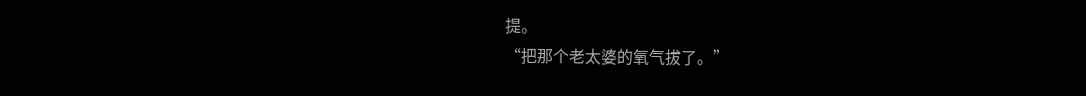提。
“把那个老太婆的氧气拔了。”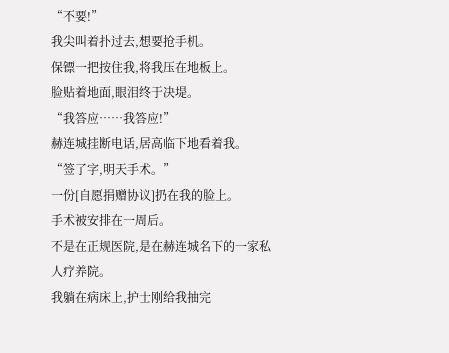“不要!”
我尖叫着扑过去,想要抢手机。
保镖一把按住我,将我压在地板上。
脸贴着地面,眼泪终于决堤。
“我答应……我答应!”
赫连城挂断电话,居高临下地看着我。
“签了字,明天手术。”
一份[自愿捐赠协议]扔在我的脸上。
手术被安排在一周后。
不是在正规医院,是在赫连城名下的一家私人疗养院。
我躺在病床上,护士刚给我抽完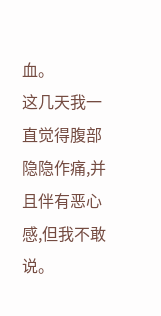血。
这几天我一直觉得腹部隐隐作痛,并且伴有恶心感,但我不敢说。